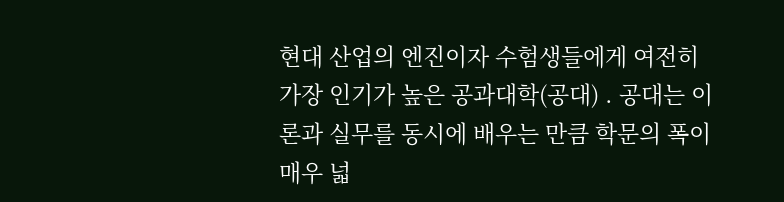현대 산업의 엔진이자 수험생들에게 여전히 가장 인기가 높은 공과대학(공대) . 공대는 이론과 실무를 동시에 배우는 만큼 학문의 폭이 매우 넓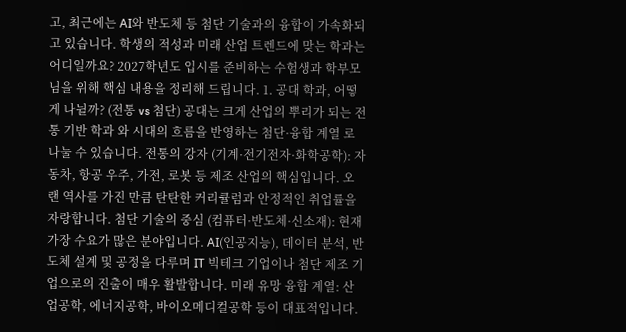고, 최근에는 AI와 반도체 등 첨단 기술과의 융합이 가속화되고 있습니다. 학생의 적성과 미래 산업 트렌드에 맞는 학과는 어디일까요? 2027학년도 입시를 준비하는 수험생과 학부모님을 위해 핵심 내용을 정리해 드립니다. 1. 공대 학과, 어떻게 나뉠까? (전통 vs 첨단) 공대는 크게 산업의 뿌리가 되는 전통 기반 학과 와 시대의 흐름을 반영하는 첨단·융합 계열 로 나눌 수 있습니다. 전통의 강자 (기계·전기전자·화학공학): 자동차, 항공 우주, 가전, 로봇 등 제조 산업의 핵심입니다. 오랜 역사를 가진 만큼 탄탄한 커리큘럼과 안정적인 취업률을 자랑합니다. 첨단 기술의 중심 (컴퓨터·반도체·신소재): 현재 가장 수요가 많은 분야입니다. AI(인공지능), 데이터 분석, 반도체 설계 및 공정을 다루며 IT 빅테크 기업이나 첨단 제조 기업으로의 진출이 매우 활발합니다. 미래 유망 융합 계열: 산업공학, 에너지공학, 바이오메디컬공학 등이 대표적입니다.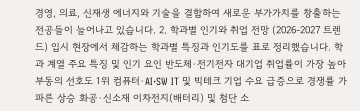경영, 의료, 신재생 에너지와 기술을 결합하여 새로운 부가가치를 창출하는 전공들이 늘어나고 있습니다. 2. 학과별 인기와 취업 전망 (2026-2027 트렌드) 입시 현장에서 체감하는 학과별 특징과 인기도를 표로 정리했습니다. 학과 계열 주요 특징 및 인기 요인 반도체·전기전자 대기업 취업률이 가장 높아 부동의 선호도 1위 컴퓨터·AI·SW IT 및 빅테크 기업 수요 급증으로 경쟁률 가파른 상승 화공·신소재 이차전지(배터리) 및 첨단 소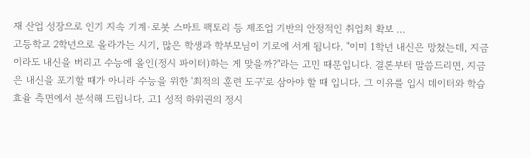재 산업 성장으로 인기 지속 기계·로봇 스마트 팩토리 등 제조업 기반의 안정적인 취업처 확보 ...
고등학교 2학년으로 올라가는 시기, 많은 학생과 학부모님이 기로에 서게 됩니다. "이미 1학년 내신은 망쳤는데, 지금이라도 내신을 버리고 수능에 올인(정시 파이터)하는 게 맞을까?"라는 고민 때문입니다. 결론부터 말씀드리면, 지금은 내신을 포기할 때가 아니라 수능을 위한 '최적의 훈련 도구'로 삼아야 할 때 입니다. 그 이유를 입시 데이터와 학습 효율 측면에서 분석해 드립니다. 고1 성적 하위권의 정시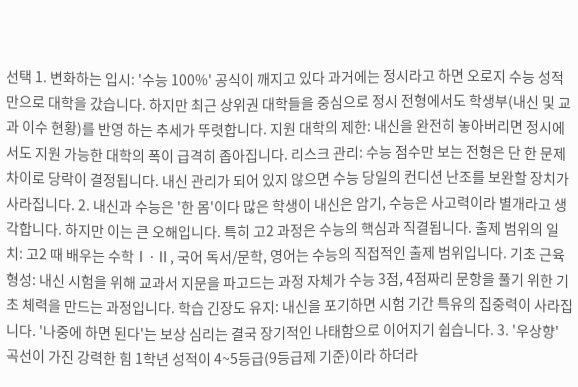선택 1. 변화하는 입시: '수능 100%' 공식이 깨지고 있다 과거에는 정시라고 하면 오로지 수능 성적만으로 대학을 갔습니다. 하지만 최근 상위권 대학들을 중심으로 정시 전형에서도 학생부(내신 및 교과 이수 현황)를 반영 하는 추세가 뚜렷합니다. 지원 대학의 제한: 내신을 완전히 놓아버리면 정시에서도 지원 가능한 대학의 폭이 급격히 좁아집니다. 리스크 관리: 수능 점수만 보는 전형은 단 한 문제 차이로 당락이 결정됩니다. 내신 관리가 되어 있지 않으면 수능 당일의 컨디션 난조를 보완할 장치가 사라집니다. 2. 내신과 수능은 '한 몸'이다 많은 학생이 내신은 암기, 수능은 사고력이라 별개라고 생각합니다. 하지만 이는 큰 오해입니다. 특히 고2 과정은 수능의 핵심과 직결됩니다. 출제 범위의 일치: 고2 때 배우는 수학Ⅰ·Ⅱ, 국어 독서/문학, 영어는 수능의 직접적인 출제 범위입니다. 기초 근육 형성: 내신 시험을 위해 교과서 지문을 파고드는 과정 자체가 수능 3점, 4점짜리 문항을 풀기 위한 기초 체력을 만드는 과정입니다. 학습 긴장도 유지: 내신을 포기하면 시험 기간 특유의 집중력이 사라집니다. '나중에 하면 된다'는 보상 심리는 결국 장기적인 나태함으로 이어지기 쉽습니다. 3. '우상향' 곡선이 가진 강력한 힘 1학년 성적이 4~5등급(9등급제 기준)이라 하더라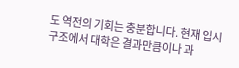도 역전의 기회는 충분합니다. 현재 입시 구조에서 대학은 결과만큼이나 과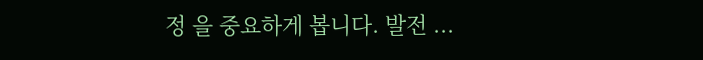정 을 중요하게 봅니다. 발전 ...